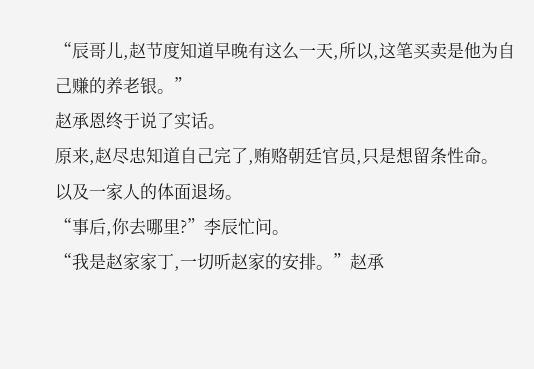“辰哥儿,赵节度知道早晚有这么一天,所以,这笔买卖是他为自己赚的养老银。”
赵承恩终于说了实话。
原来,赵尽忠知道自己完了,贿赂朝廷官员,只是想留条性命。
以及一家人的体面退场。
“事后,你去哪里?”李辰忙问。
“我是赵家家丁,一切听赵家的安排。”赵承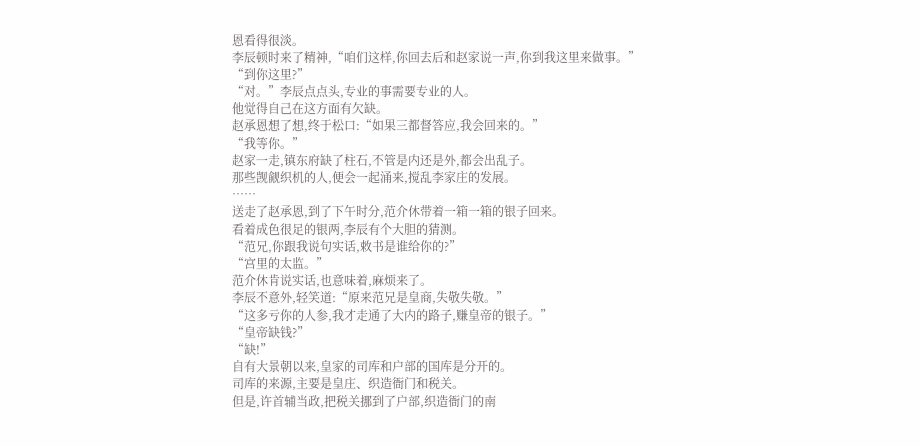恩看得很淡。
李辰顿时来了精神,“咱们这样,你回去后和赵家说一声,你到我这里来做事。”
“到你这里?”
“对。”李辰点点头,专业的事需要专业的人。
他觉得自己在这方面有欠缺。
赵承恩想了想,终于松口:“如果三都督答应,我会回来的。”
“我等你。”
赵家一走,镇东府缺了柱石,不管是内还是外,都会出乱子。
那些觊觎织机的人,便会一起涌来,搅乱李家庄的发展。
……
送走了赵承恩,到了下午时分,范介休带着一箱一箱的银子回来。
看着成色很足的银两,李辰有个大胆的猜测。
“范兄,你跟我说句实话,敕书是谁给你的?”
“宫里的太监。”
范介休肯说实话,也意味着,麻烦来了。
李辰不意外,轻笑道:“原来范兄是皇商,失敬失敬。”
“这多亏你的人参,我才走通了大内的路子,赚皇帝的银子。”
“皇帝缺钱?”
“缺!”
自有大景朝以来,皇家的司库和户部的国库是分开的。
司库的来源,主要是皇庄、织造衙门和税关。
但是,许首辅当政,把税关挪到了户部,织造衙门的南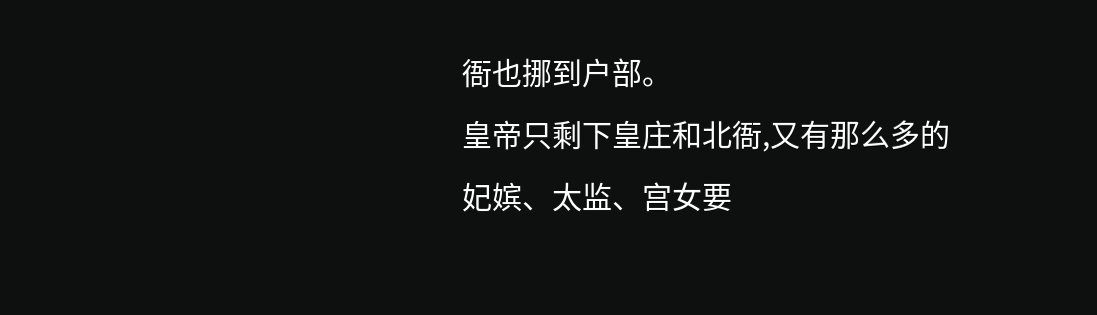衙也挪到户部。
皇帝只剩下皇庄和北衙,又有那么多的妃嫔、太监、宫女要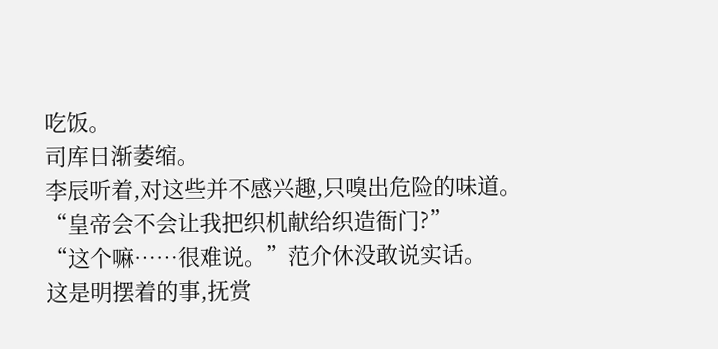吃饭。
司库日渐萎缩。
李辰听着,对这些并不感兴趣,只嗅出危险的味道。
“皇帝会不会让我把织机献给织造衙门?”
“这个嘛……很难说。”范介休没敢说实话。
这是明摆着的事,抚赏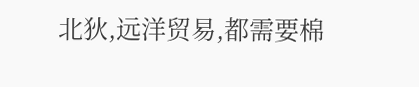北狄,远洋贸易,都需要棉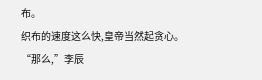布。
织布的速度这么快,皇帝当然起贪心。
“那么,”李辰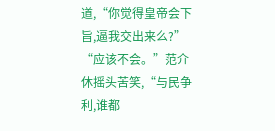道,“你觉得皇帝会下旨,逼我交出来么?”
“应该不会。”范介休摇头苦笑,“与民争利,谁都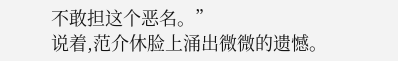不敢担这个恶名。”
说着,范介休脸上涌出微微的遗憾。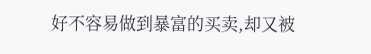好不容易做到暴富的买卖,却又被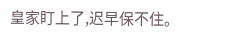皇家盯上了,迟早保不住。